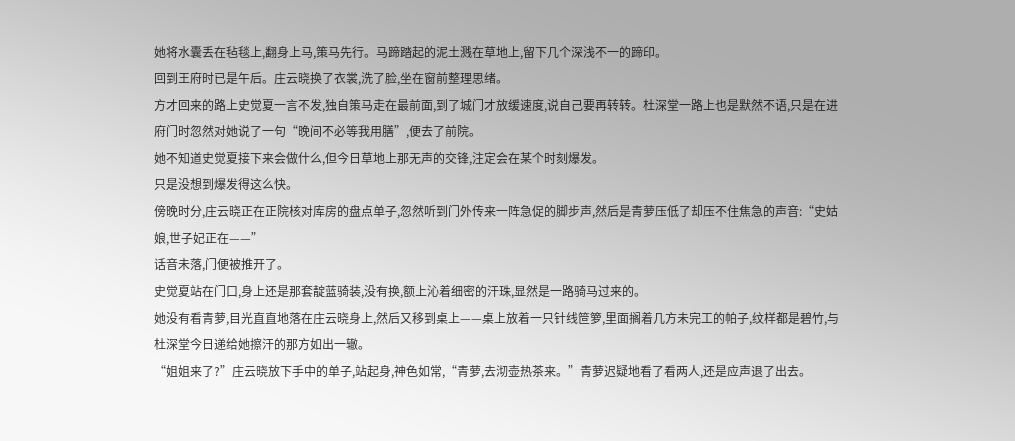她将水囊丢在毡毯上,翻身上马,策马先行。马蹄踏起的泥土溅在草地上,留下几个深浅不一的蹄印。
回到王府时已是午后。庄云晓换了衣裳,洗了脸,坐在窗前整理思绪。
方才回来的路上史觉夏一言不发,独自策马走在最前面,到了城门才放缓速度,说自己要再转转。杜深堂一路上也是默然不语,只是在进府门时忽然对她说了一句“晚间不必等我用膳”,便去了前院。
她不知道史觉夏接下来会做什么,但今日草地上那无声的交锋,注定会在某个时刻爆发。
只是没想到爆发得这么快。
傍晚时分,庄云晓正在正院核对库房的盘点单子,忽然听到门外传来一阵急促的脚步声,然后是青萝压低了却压不住焦急的声音:“史姑娘,世子妃正在——”
话音未落,门便被推开了。
史觉夏站在门口,身上还是那套靛蓝骑装,没有换,额上沁着细密的汗珠,显然是一路骑马过来的。
她没有看青萝,目光直直地落在庄云晓身上,然后又移到桌上——桌上放着一只针线笸箩,里面搁着几方未完工的帕子,纹样都是碧竹,与杜深堂今日递给她擦汗的那方如出一辙。
“姐姐来了?”庄云晓放下手中的单子,站起身,神色如常,“青萝,去沏壶热茶来。”青萝迟疑地看了看两人,还是应声退了出去。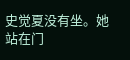史觉夏没有坐。她站在门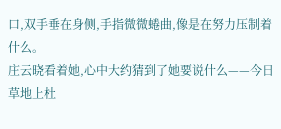口,双手垂在身侧,手指微微蜷曲,像是在努力压制着什么。
庄云晓看着她,心中大约猜到了她要说什么——今日草地上杜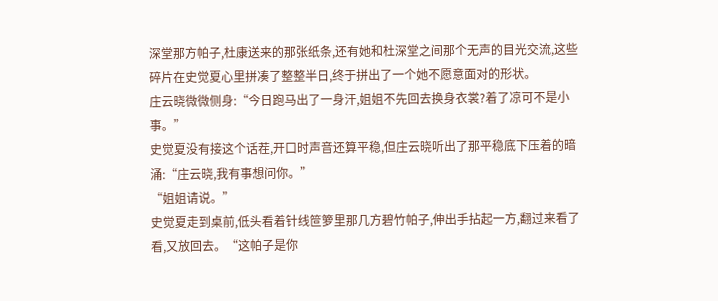深堂那方帕子,杜康送来的那张纸条,还有她和杜深堂之间那个无声的目光交流,这些碎片在史觉夏心里拼凑了整整半日,终于拼出了一个她不愿意面对的形状。
庄云晓微微侧身:“今日跑马出了一身汗,姐姐不先回去换身衣裳?着了凉可不是小事。”
史觉夏没有接这个话茬,开口时声音还算平稳,但庄云晓听出了那平稳底下压着的暗涌:“庄云晓,我有事想问你。”
“姐姐请说。”
史觉夏走到桌前,低头看着针线笸箩里那几方碧竹帕子,伸出手拈起一方,翻过来看了看,又放回去。“这帕子是你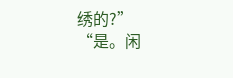绣的?”
“是。闲